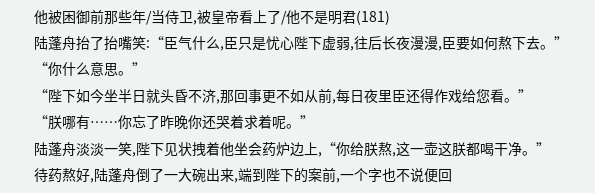他被困御前那些年/当侍卫,被皇帝看上了/他不是明君(181)
陆蓬舟抬了抬嘴笑:“臣气什么,臣只是忧心陛下虚弱,往后长夜漫漫,臣要如何熬下去。”
“你什么意思。”
“陛下如今坐半日就头昏不济,那回事更不如从前,每日夜里臣还得作戏给您看。”
“朕哪有……你忘了昨晚你还哭着求着呢。”
陆蓬舟淡淡一笑,陛下见状拽着他坐会药炉边上,“你给朕熬,这一壶这朕都喝干净。”
待药熬好,陆蓬舟倒了一大碗出来,端到陛下的案前,一个字也不说便回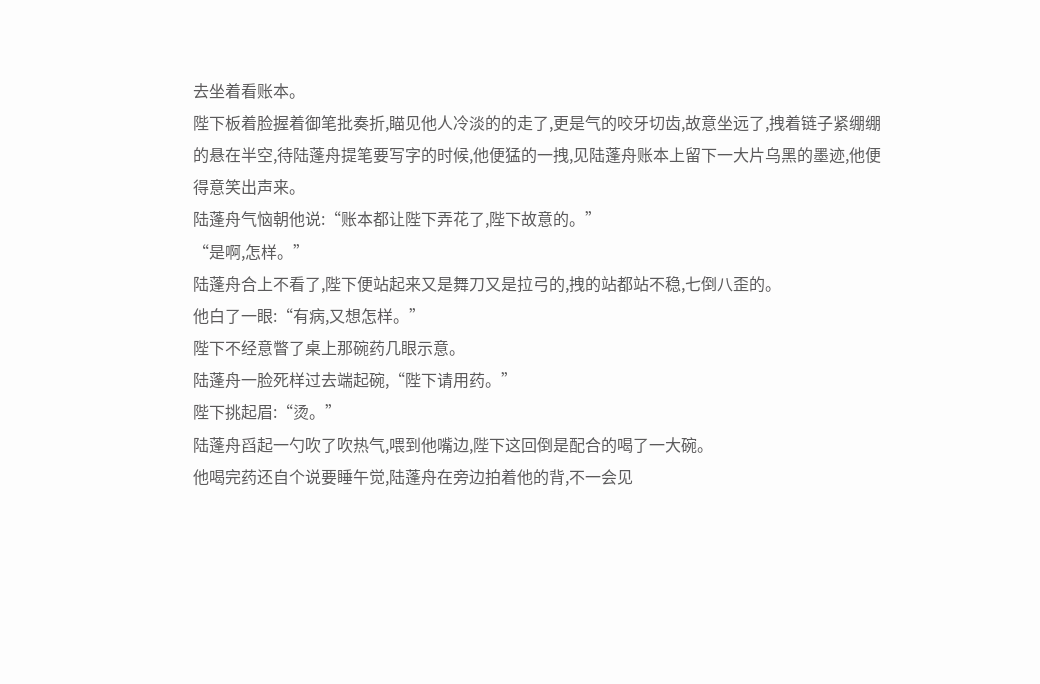去坐着看账本。
陛下板着脸握着御笔批奏折,瞄见他人冷淡的的走了,更是气的咬牙切齿,故意坐远了,拽着链子紧绷绷的悬在半空,待陆蓬舟提笔要写字的时候,他便猛的一拽,见陆蓬舟账本上留下一大片乌黑的墨迹,他便得意笑出声来。
陆蓬舟气恼朝他说:“账本都让陛下弄花了,陛下故意的。”
“是啊,怎样。”
陆蓬舟合上不看了,陛下便站起来又是舞刀又是拉弓的,拽的站都站不稳,七倒八歪的。
他白了一眼:“有病,又想怎样。”
陛下不经意瞥了桌上那碗药几眼示意。
陆蓬舟一脸死样过去端起碗,“陛下请用药。”
陛下挑起眉:“烫。”
陆蓬舟舀起一勺吹了吹热气,喂到他嘴边,陛下这回倒是配合的喝了一大碗。
他喝完药还自个说要睡午觉,陆蓬舟在旁边拍着他的背,不一会见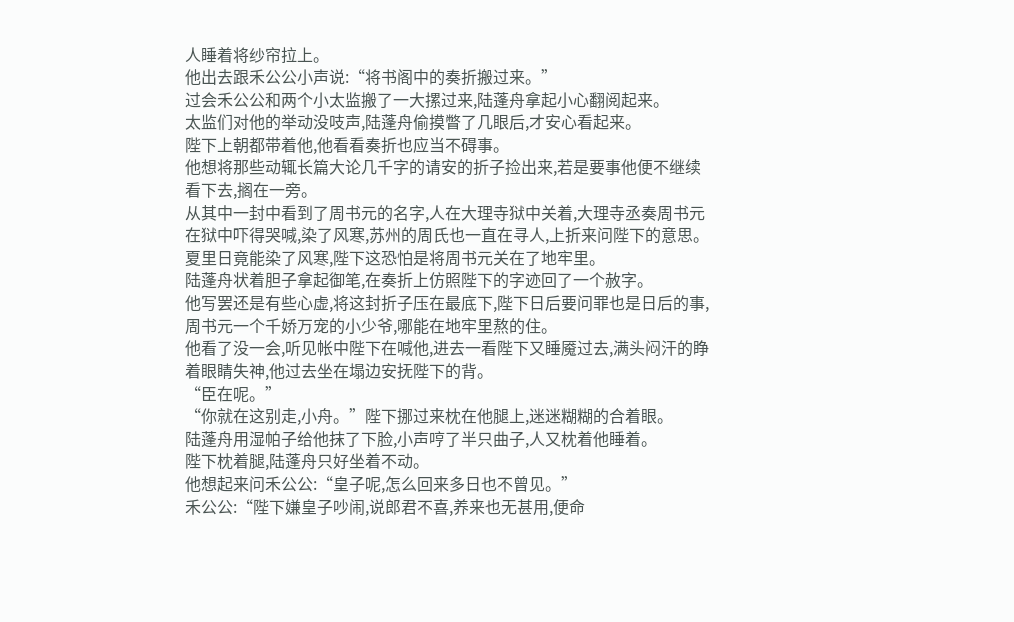人睡着将纱帘拉上。
他出去跟禾公公小声说:“将书阁中的奏折搬过来。”
过会禾公公和两个小太监搬了一大摞过来,陆蓬舟拿起小心翻阅起来。
太监们对他的举动没吱声,陆蓬舟偷摸瞥了几眼后,才安心看起来。
陛下上朝都带着他,他看看奏折也应当不碍事。
他想将那些动辄长篇大论几千字的请安的折子捡出来,若是要事他便不继续看下去,搁在一旁。
从其中一封中看到了周书元的名字,人在大理寺狱中关着,大理寺丞奏周书元在狱中吓得哭喊,染了风寒,苏州的周氏也一直在寻人,上折来问陛下的意思。
夏里日竟能染了风寒,陛下这恐怕是将周书元关在了地牢里。
陆蓬舟状着胆子拿起御笔,在奏折上仿照陛下的字迹回了一个赦字。
他写罢还是有些心虚,将这封折子压在最底下,陛下日后要问罪也是日后的事,周书元一个千娇万宠的小少爷,哪能在地牢里熬的住。
他看了没一会,听见帐中陛下在喊他,进去一看陛下又睡魇过去,满头闷汗的睁着眼睛失神,他过去坐在塌边安抚陛下的背。
“臣在呢。”
“你就在这别走,小舟。”陛下挪过来枕在他腿上,迷迷糊糊的合着眼。
陆蓬舟用湿帕子给他抹了下脸,小声哼了半只曲子,人又枕着他睡着。
陛下枕着腿,陆蓬舟只好坐着不动。
他想起来问禾公公:“皇子呢,怎么回来多日也不曾见。”
禾公公:“陛下嫌皇子吵闹,说郎君不喜,养来也无甚用,便命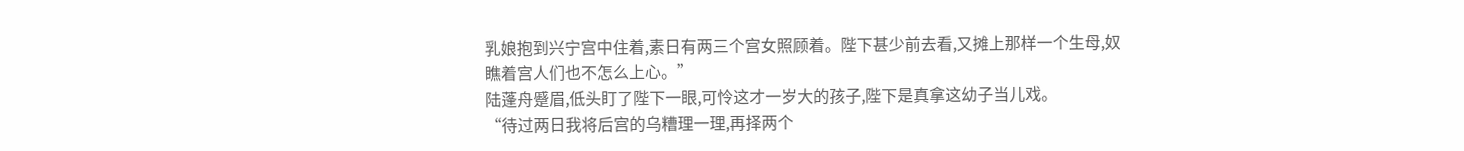乳娘抱到兴宁宫中住着,素日有两三个宫女照顾着。陛下甚少前去看,又摊上那样一个生母,奴瞧着宫人们也不怎么上心。”
陆蓬舟蹙眉,低头盯了陛下一眼,可怜这才一岁大的孩子,陛下是真拿这幼子当儿戏。
“待过两日我将后宫的乌糟理一理,再择两个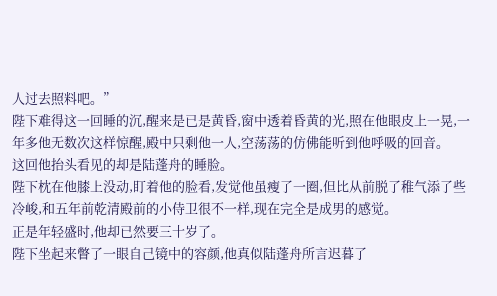人过去照料吧。”
陛下难得这一回睡的沉,醒来是已是黄昏,窗中透着昏黄的光,照在他眼皮上一晃,一年多他无数次这样惊醒,殿中只剩他一人,空荡荡的仿佛能听到他呼吸的回音。
这回他抬头看见的却是陆蓬舟的睡脸。
陛下枕在他膝上没动,盯着他的脸看,发觉他虽瘦了一圈,但比从前脱了稚气添了些冷峻,和五年前乾清殿前的小侍卫很不一样,现在完全是成男的感觉。
正是年轻盛时,他却已然要三十岁了。
陛下坐起来瞥了一眼自己镜中的容颜,他真似陆蓬舟所言迟暮了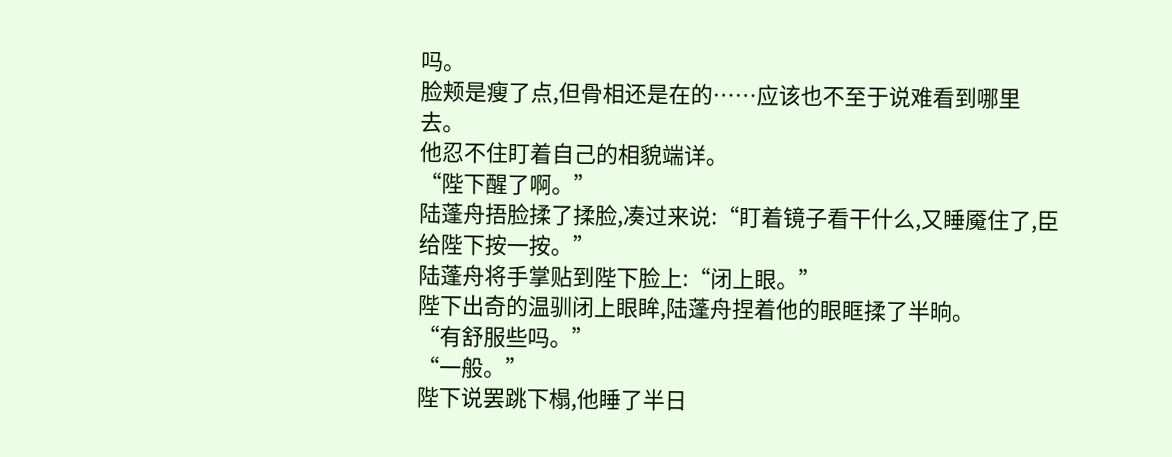吗。
脸颊是瘦了点,但骨相还是在的……应该也不至于说难看到哪里去。
他忍不住盯着自己的相貌端详。
“陛下醒了啊。”
陆蓬舟捂脸揉了揉脸,凑过来说:“盯着镜子看干什么,又睡魇住了,臣给陛下按一按。”
陆蓬舟将手掌贴到陛下脸上:“闭上眼。”
陛下出奇的温驯闭上眼眸,陆蓬舟捏着他的眼眶揉了半晌。
“有舒服些吗。”
“一般。”
陛下说罢跳下榻,他睡了半日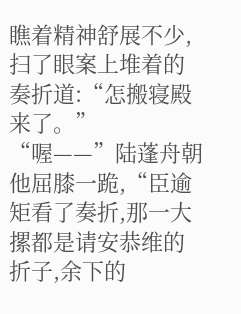瞧着精神舒展不少,扫了眼案上堆着的奏折道:“怎搬寝殿来了。”
“喔——”陆蓬舟朝他屈膝一跪,“臣逾矩看了奏折,那一大摞都是请安恭维的折子,余下的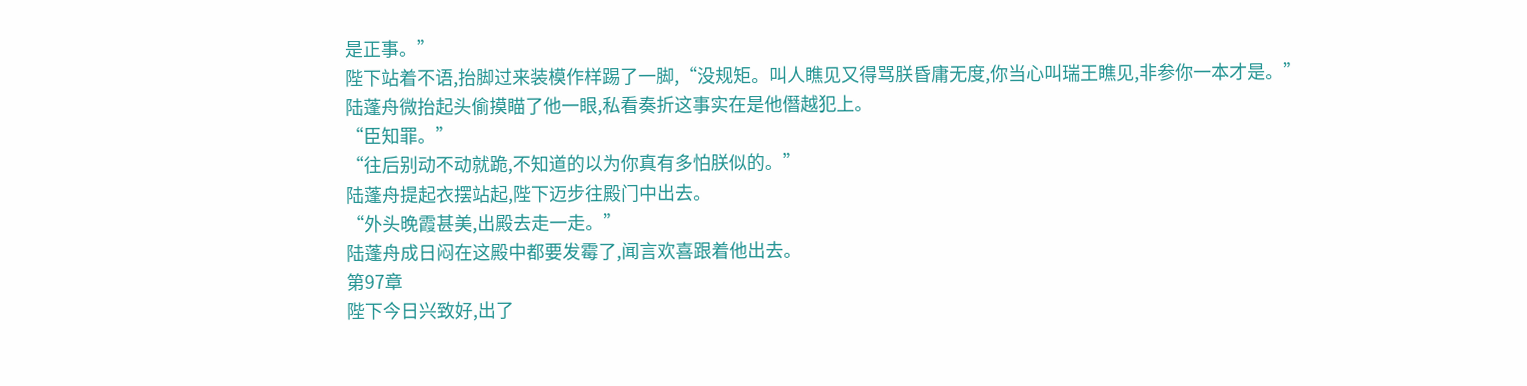是正事。”
陛下站着不语,抬脚过来装模作样踢了一脚,“没规矩。叫人瞧见又得骂朕昏庸无度,你当心叫瑞王瞧见,非参你一本才是。”
陆蓬舟微抬起头偷摸瞄了他一眼,私看奏折这事实在是他僭越犯上。
“臣知罪。”
“往后别动不动就跪,不知道的以为你真有多怕朕似的。”
陆蓬舟提起衣摆站起,陛下迈步往殿门中出去。
“外头晚霞甚美,出殿去走一走。”
陆蓬舟成日闷在这殿中都要发霉了,闻言欢喜跟着他出去。
第97章
陛下今日兴致好,出了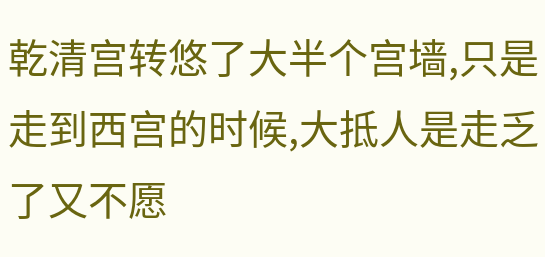乾清宫转悠了大半个宫墙,只是走到西宫的时候,大抵人是走乏了又不愿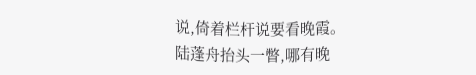说,倚着栏杆说要看晚霞。
陆蓬舟抬头一瞥,哪有晚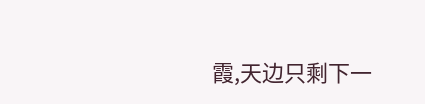霞,天边只剩下一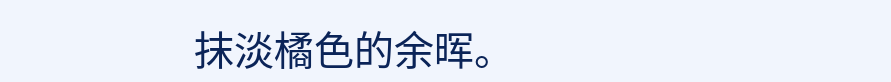抹淡橘色的余晖。